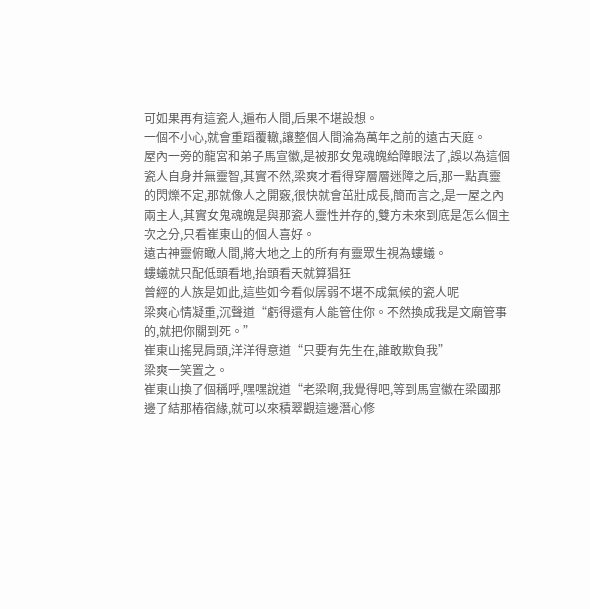可如果再有這瓷人,遍布人間,后果不堪設想。
一個不小心,就會重蹈覆轍,讓整個人間淪為萬年之前的遠古天庭。
屋內一旁的龍宮和弟子馬宣徽,是被那女鬼魂魄給障眼法了,誤以為這個瓷人自身并無靈智,其實不然,梁爽才看得穿層層迷障之后,那一點真靈的閃爍不定,那就像人之開竅,很快就會茁壯成長,簡而言之,是一屋之內兩主人,其實女鬼魂魄是與那瓷人靈性并存的,雙方未來到底是怎么個主次之分,只看崔東山的個人喜好。
遠古神靈俯瞰人間,將大地之上的所有有靈眾生視為螻蟻。
螻蟻就只配低頭看地,抬頭看天就算猖狂
曾經的人族是如此,這些如今看似孱弱不堪不成氣候的瓷人呢
梁爽心情凝重,沉聲道“虧得還有人能管住你。不然換成我是文廟管事的,就把你關到死。”
崔東山搖晃肩頭,洋洋得意道“只要有先生在,誰敢欺負我”
梁爽一笑置之。
崔東山換了個稱呼,嘿嘿說道“老梁啊,我覺得吧,等到馬宣徽在梁國那邊了結那樁宿緣,就可以來積翠觀這邊潛心修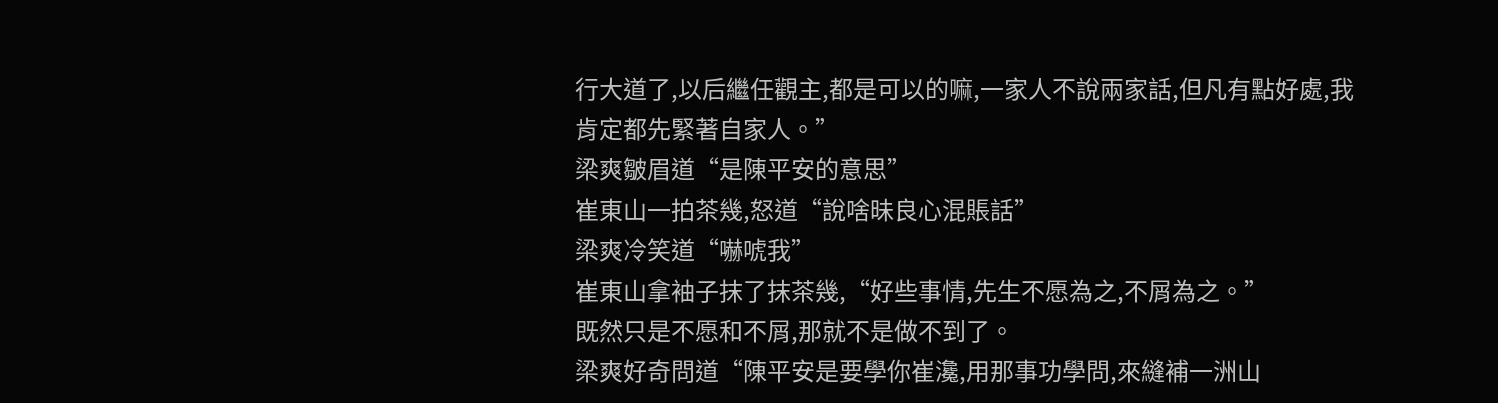行大道了,以后繼任觀主,都是可以的嘛,一家人不說兩家話,但凡有點好處,我肯定都先緊著自家人。”
梁爽皺眉道“是陳平安的意思”
崔東山一拍茶幾,怒道“說啥昧良心混賬話”
梁爽冷笑道“嚇唬我”
崔東山拿袖子抹了抹茶幾,“好些事情,先生不愿為之,不屑為之。”
既然只是不愿和不屑,那就不是做不到了。
梁爽好奇問道“陳平安是要學你崔瀺,用那事功學問,來縫補一洲山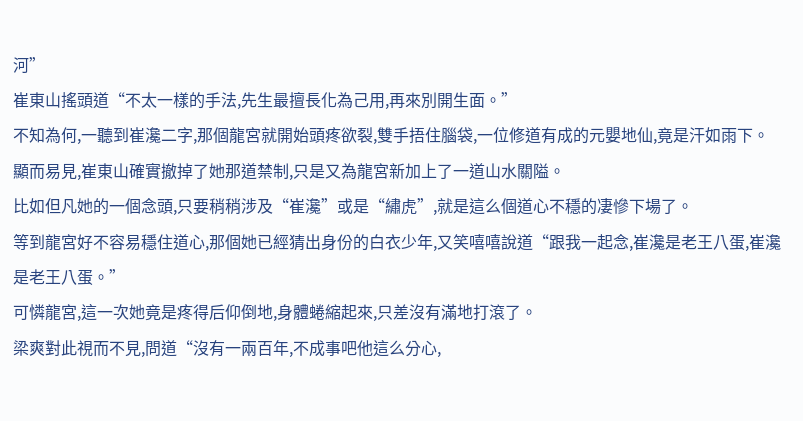河”
崔東山搖頭道“不太一樣的手法,先生最擅長化為己用,再來別開生面。”
不知為何,一聽到崔瀺二字,那個龍宮就開始頭疼欲裂,雙手捂住腦袋,一位修道有成的元嬰地仙,竟是汗如雨下。
顯而易見,崔東山確實撤掉了她那道禁制,只是又為龍宮新加上了一道山水關隘。
比如但凡她的一個念頭,只要稍稍涉及“崔瀺”或是“繡虎”,就是這么個道心不穩的凄慘下場了。
等到龍宮好不容易穩住道心,那個她已經猜出身份的白衣少年,又笑嘻嘻說道“跟我一起念,崔瀺是老王八蛋,崔瀺是老王八蛋。”
可憐龍宮,這一次她竟是疼得后仰倒地,身體蜷縮起來,只差沒有滿地打滾了。
梁爽對此視而不見,問道“沒有一兩百年,不成事吧他這么分心,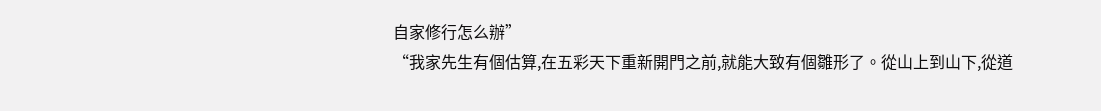自家修行怎么辦”
“我家先生有個估算,在五彩天下重新開門之前,就能大致有個雛形了。從山上到山下,從道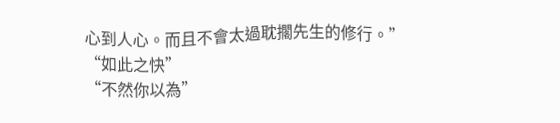心到人心。而且不會太過耽擱先生的修行。”
“如此之快”
“不然你以為”